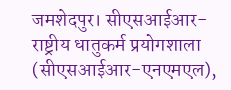जमशेदपुर। सीएसआईआर-राष्ट्रीय धातुकर्म प्रयोगशाला (सीएसआईआर-एनएमएल),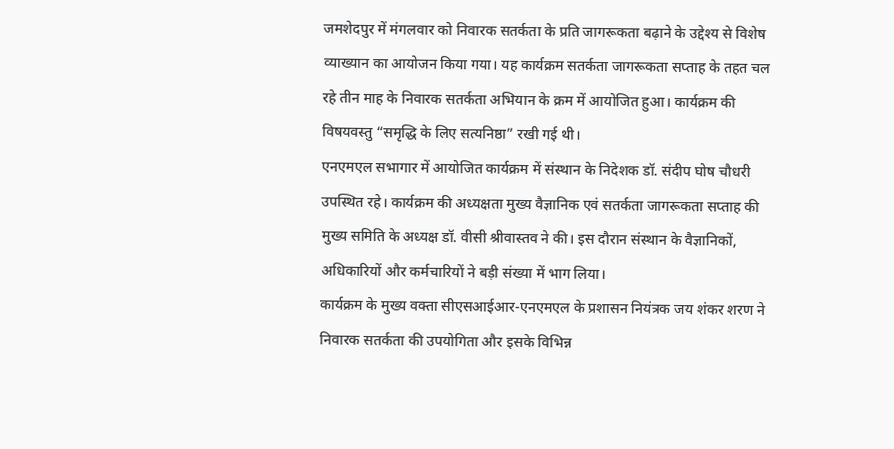जमशेदपुर में मंगलवार को निवारक सतर्कता के प्रति जागरूकता बढ़ाने के उद्देश्य से विशेष व्याख्यान का आयोजन किया गया। यह कार्यक्रम सतर्कता जागरूकता सप्ताह के तहत चल रहे तीन माह के निवारक सतर्कता अभियान के क्रम में आयोजित हुआ। कार्यक्रम की विषयवस्तु “समृद्धि के लिए सत्यनिष्ठा” रखी गई थी।
एनएमएल सभागार में आयोजित कार्यक्रम में संस्थान के निदेशक डॉ. संदीप घोष चौधरी उपस्थित रहे। कार्यक्रम की अध्यक्षता मुख्य वैज्ञानिक एवं सतर्कता जागरूकता सप्ताह की मुख्य समिति के अध्यक्ष डॉ. वीसी श्रीवास्तव ने की। इस दौरान संस्थान के वैज्ञानिकों, अधिकारियों और कर्मचारियों ने बड़ी संख्या में भाग लिया।
कार्यक्रम के मुख्य वक्ता सीएसआईआर-एनएमएल के प्रशासन नियंत्रक जय शंकर शरण ने निवारक सतर्कता की उपयोगिता और इसके विभिन्न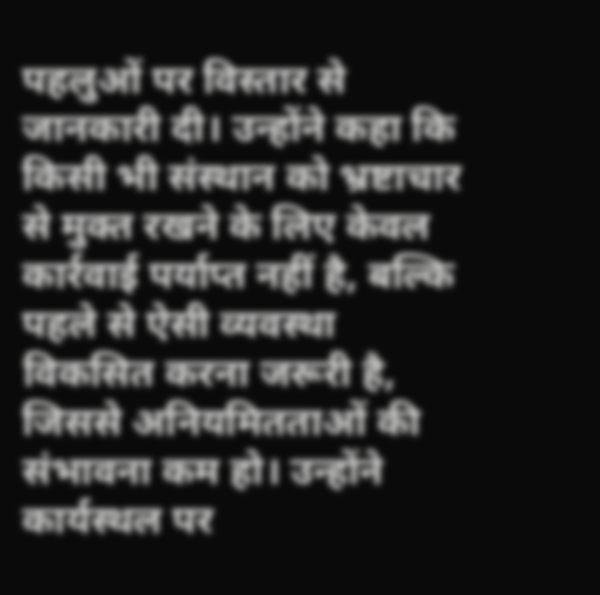पहलुओं पर विस्तार से जानकारी दी। उन्होंने कहा कि किसी भी संस्थान को भ्रष्टाचार से मुक्त रखने के लिए केवल कार्रवाई पर्याप्त नहीं है, बल्कि पहले से ऐसी व्यवस्था विकसित करना जरूरी है, जिससे अनियमितताओं की संभावना कम हो। उन्होंने कार्यस्थल पर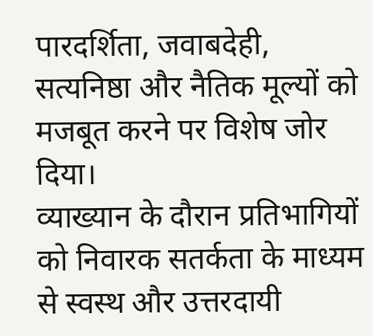पारदर्शिता, जवाबदेही, सत्यनिष्ठा और नैतिक मूल्यों को मजबूत करने पर विशेष जोर दिया।
व्याख्यान के दौरान प्रतिभागियों को निवारक सतर्कता के माध्यम से स्वस्थ और उत्तरदायी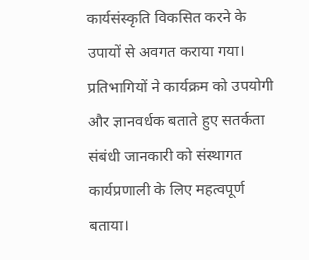कार्यसंस्कृति विकसित करने के उपायों से अवगत कराया गया। प्रतिभागियों ने कार्यक्रम को उपयोगी और ज्ञानवर्धक बताते हुए सतर्कता संबंधी जानकारी को संस्थागत कार्यप्रणाली के लिए महत्वपूर्ण बताया।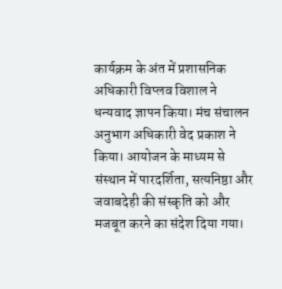कार्यक्रम के अंत में प्रशासनिक अधिकारी विप्लव विशाल ने धन्यवाद ज्ञापन किया। मंच संचालन अनुभाग अधिकारी वेद प्रकाश ने किया। आयोजन के माध्यम से संस्थान में पारदर्शिता, सत्यनिष्ठा और जवाबदेही की संस्कृति को और मजबूत करने का संदेश दिया गया।